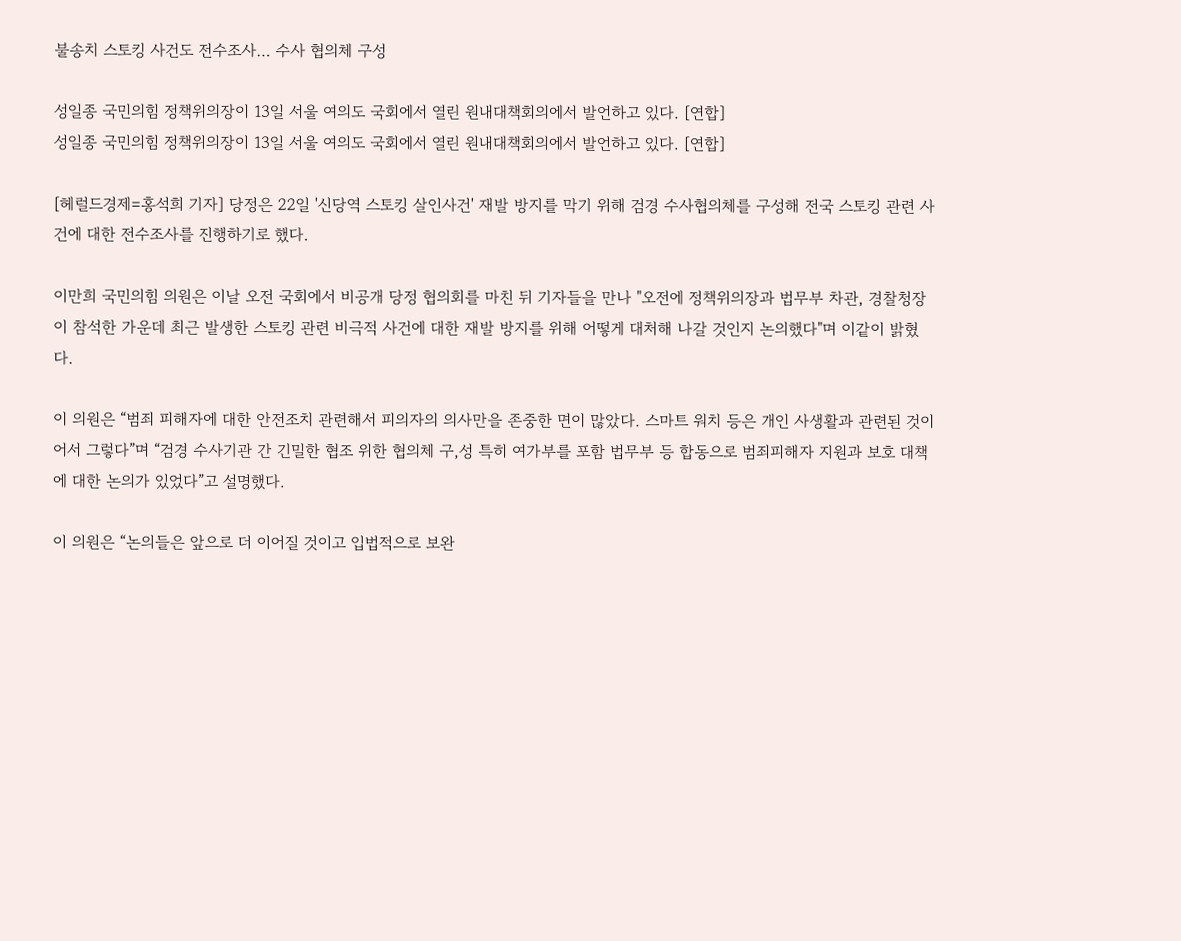불송치 스토킹 사건도 전수조사… 수사 협의체 구성

성일종 국민의힘 정책위의장이 13일 서울 여의도 국회에서 열린 원내대책회의에서 발언하고 있다. [연합]
성일종 국민의힘 정책위의장이 13일 서울 여의도 국회에서 열린 원내대책회의에서 발언하고 있다. [연합]

[헤럴드경제=홍석희 기자] 당정은 22일 '신당역 스토킹 살인사건' 재발 방지를 막기 위해 검경 수사협의체를 구성해 전국 스토킹 관련 사건에 대한 전수조사를 진행하기로 했다.

이만희 국민의힘 의원은 이날 오전 국회에서 비공개 당정 협의회를 마친 뒤 기자들을 만나 "오전에 정책위의장과 법무부 차관, 경찰청장이 참석한 가운데 최근 발생한 스토킹 관련 비극적 사건에 대한 재발 방지를 위해 어떻게 대처해 나갈 것인지 논의했다"며 이같이 밝혔다.

이 의원은 “범죄 피해자에 대한 안전조치 관련해서 피의자의 의사만을 존중한 면이 많았다. 스마트 워치 등은 개인 사생활과 관련된 것이어서 그렇다”며 “검경 수사기관 간 긴밀한 협조 위한 협의체 구,성 특히 여가부를 포함 법무부 등 합동으로 범죄피해자 지원과 보호 대책에 대한 논의가 있었다”고 설명했다.

이 의원은 “논의들은 앞으로 더 이어질 것이고 입법적으로 보완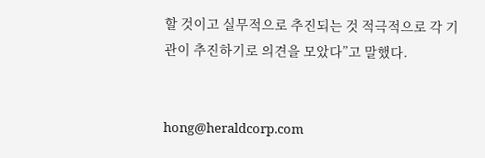할 것이고 실무적으로 추진되는 것 적극적으로 각 기관이 추진하기로 의견을 모았다”고 말했다.


hong@heraldcorp.com